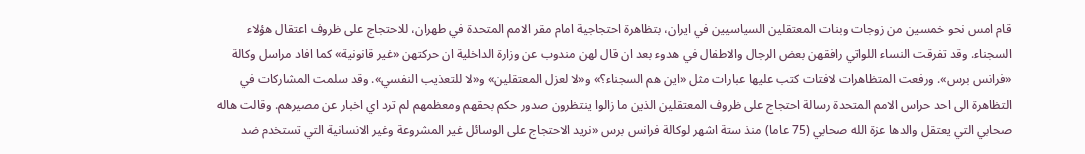قام امس نحو خمسين من زوجات وبنات المعتقلين السياسيين في ايران، بتظاهرة احتجاجية امام مقر الامم المتحدة في طهران، للاحتجاج على ظروف اعتقال هؤلاء السجناء. وقد تفرقت النساء اللواتي رافقهن بعض الرجال والاطفال في هدوء بعد ان قال لهن مندوب عن وزارة الداخلية ان حركتهن «غير قانونية» كما افاد مراسل وكالة «فرانس برس». ورفعت المتظاهرات لافتات كتب عليها عبارات مثل «اين هم السجناء؟» و«لا لعزل المعتقلين» و«لا للتعذيب النفسي». وقد سلمت المشاركات في التظاهرة الى احد حراس الامم المتحدة رسالة احتجاج على ظروف المعتقلين الذين ما زالوا ينتظرون صدور حكم بحقهم ومعظمهم لم ترد اي اخبار عن مصيرهم. وقالت هاله صحابي التي يعتقل والدها عزة الله صحابي (75 عاما) منذ ستة اشهر لوكالة فرانس برس «نريد الاحتجاج على الوسائل غير المشروعة وغير الانسانية التي تستخدم ضد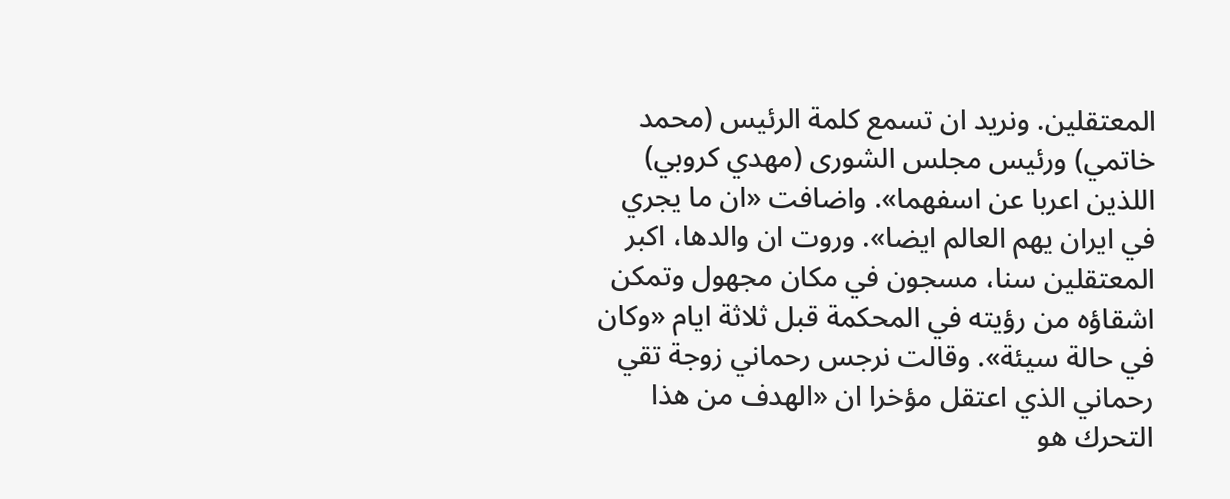المعتقلين. ونريد ان تسمع كلمة الرئيس (محمد خاتمي) ورئيس مجلس الشورى (مهدي كروبي) اللذين اعربا عن اسفهما». واضافت «ان ما يجري في ايران يهم العالم ايضا». وروت ان والدها، اكبر المعتقلين سنا، مسجون في مكان مجهول وتمكن اشقاؤه من رؤيته في المحكمة قبل ثلاثة ايام «وكان في حالة سيئة». وقالت نرجس رحماني زوجة تقي رحماني الذي اعتقل مؤخرا ان «الهدف من هذا التحرك هو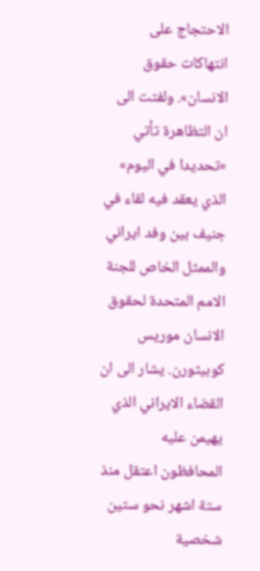الاحتجاج على انتهاكات حقوق الانسان». ولفتت الى ان التظاهرة تأتي «تحديدا في اليوم» الذي يعقد فيه لقاء في جنيف بين وفد ايراني والممثل الخاص للجنة الامم المتحدة لحقوق الانسان موريس كوبيثورن. يشار الى ان القضاء الايراني الذي يهيمن عليه المحافظون اعتقل منذ ستة اشهر نحو ستين شخصية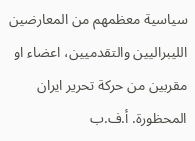سياسية معظمهم من المعارضين الليبراليين والتقدميين، اعضاء او مقربين من حركة تحرير ايران المحظورة. أ.ف.ب